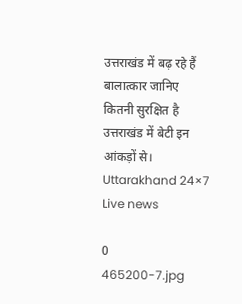उत्तराखंड में बढ़ रहे हैं बालात्कार जानिए कितनी सुरक्षित है उत्तराखंड में बेटी इन आंकड़ों से। Uttarakhand 24×7 Live news

0
465200-7.jpg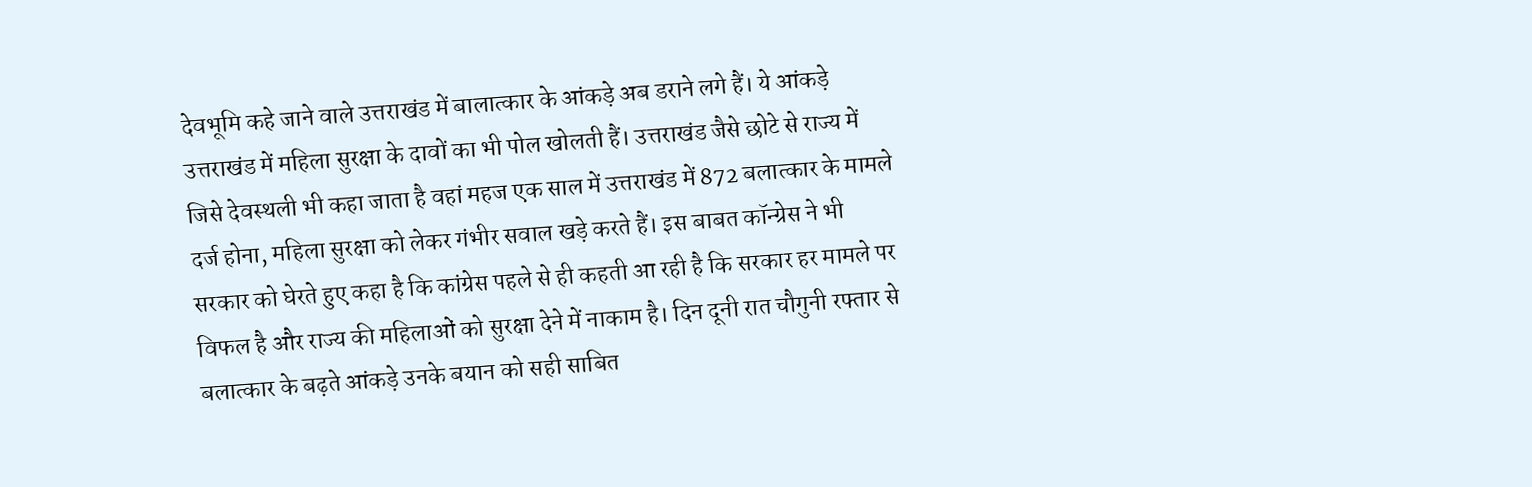देवभूमि कहे जाने वाले उत्तराखंड में बालात्कार के आंकड़े अब डराने लगे हैं। ये आंकड़े उत्तराखंड में महिला सुरक्षा के दावों का भी पोल खोलती हैं। उत्तराखंड जैसे छोटे से राज्य में जिसे देवस्थली भी कहा जाता है वहां महज एक साल में उत्तराखंड में 872 बलात्कार के मामले दर्ज होना, महिला सुरक्षा को लेकर गंभीर सवाल खड़े करते हैं। इस बाबत कॉन्ग्रेस ने भी सरकार को घेरते हुए कहा है कि कांग्रेस पहले से ही कहती आ रही है कि सरकार हर मामले पर विफल है और राज्य की महिलाओं को सुरक्षा देने में नाकाम है। दिन दूनी रात चौगुनी रफ्तार से बलात्कार के बढ़ते आंकड़े उनके बयान को सही साबित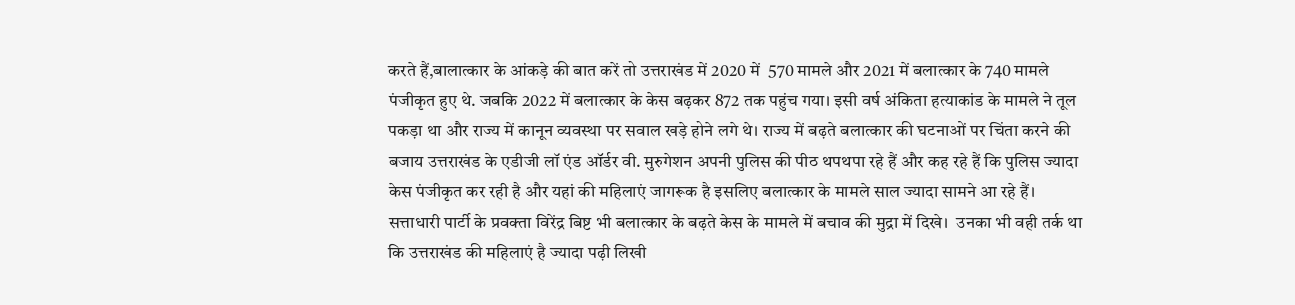करते हैं,बालात्कार के आंकड़े की बात करें तो उत्तराखंड में 2020 में  570 मामले और 2021 में बलात्कार के 740 मामले पंजीकृत हुए थे. जबकि 2022 में बलात्कार के केस बढ़कर 872 तक पहुंच गया। इसी वर्ष अंकिता हत्याकांड के मामले ने तूल पकड़ा था और राज्य में कानून व्यवस्था पर सवाल खड़े होने लगे थे। राज्य में बढ़ते बलात्कार की घटनाओं पर चिंता करने की बजाय उत्तराखंड के एडीजी लॉ एंड ऑर्डर वी. मुरुगेशन अपनी पुलिस की पीठ थपथपा रहे हैं और कह रहे हैं कि पुलिस ज्यादा केस पंजीकृत कर रही है और यहां की महिलाएं जागरूक है इसलिए बलात्कार के मामले साल ज्यादा सामने आ रहे हैं।
सत्ताधारी पार्टी के प्रवक्ता विरेंद्र बिष्ट भी बलात्कार के बढ़ते केस के मामले में बचाव की मुद्रा में दिखे।  उनका भी वही तर्क था कि उत्तराखंड की महिलाएं है ज्यादा पढ़ी लिखी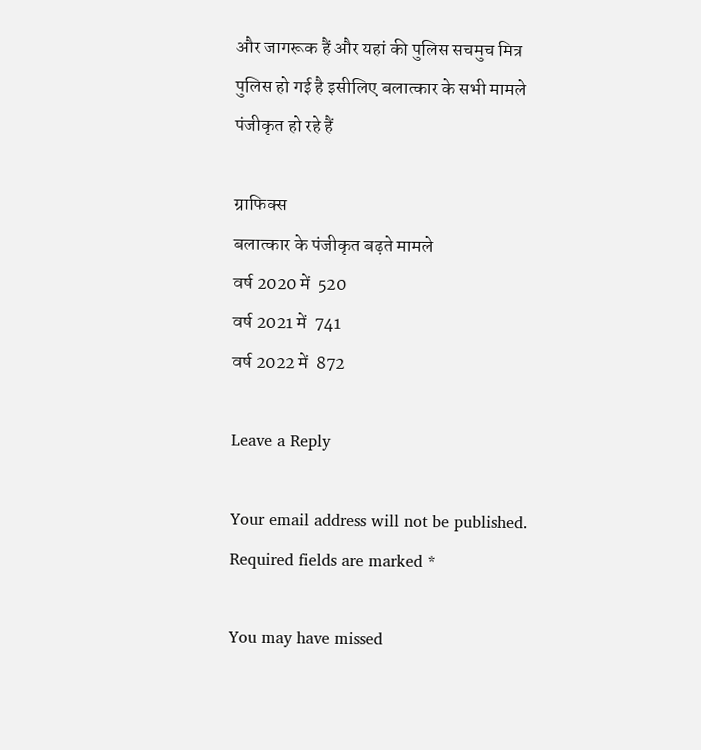और जागरूक हैं और यहां की पुलिस सचमुच मित्र पुलिस हो गई है इसीलिए बलात्कार के सभी मामले पंजीकृत हो रहे हैं

ग्राफिक्स
बलात्कार के पंजीकृत बढ़ते मामले
वर्ष 2020 में  520
वर्ष 2021 में  741
वर्ष 2022 में  872

Leave a Reply

Your email address will not be published. Required fields are marked *

You may have missed